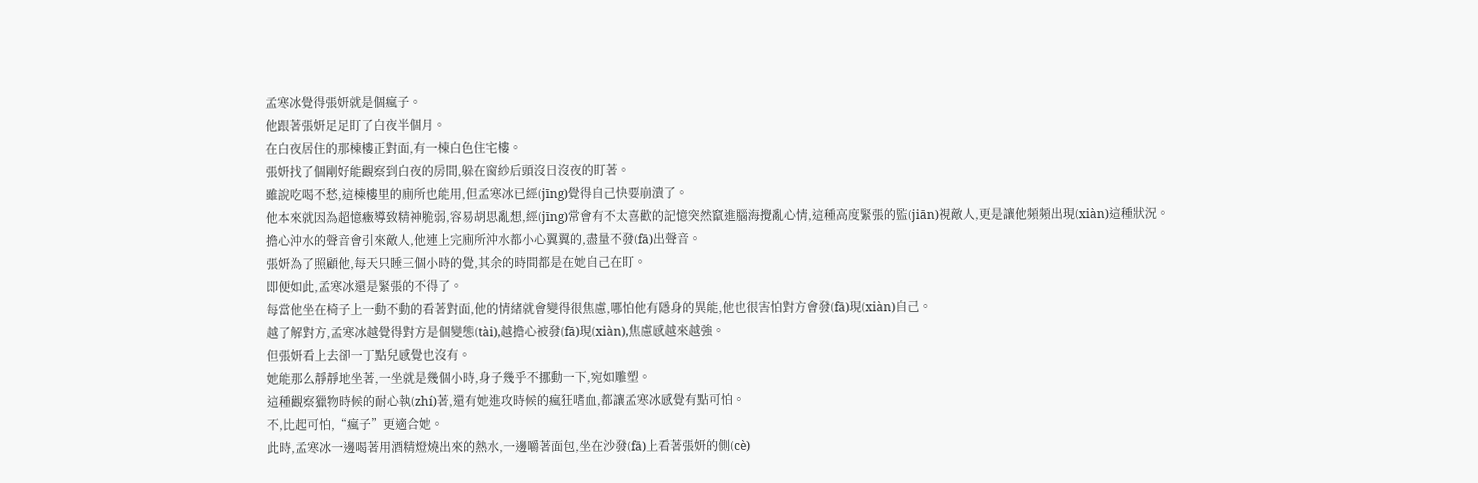孟寒冰覺得張妍就是個瘋子。
他跟著張妍足足盯了白夜半個月。
在白夜居住的那棟樓正對面,有一棟白色住宅樓。
張妍找了個剛好能觀察到白夜的房間,躲在窗紗后頭沒日沒夜的盯著。
雖說吃喝不愁,這棟樓里的廁所也能用,但孟寒冰已經(jīng)覺得自己快要崩潰了。
他本來就因為超憶癥導致精神脆弱,容易胡思亂想,經(jīng)常會有不太喜歡的記憶突然竄進腦海攪亂心情,這種高度緊張的監(jiān)視敵人,更是讓他頻頻出現(xiàn)這種狀況。
擔心沖水的聲音會引來敵人,他連上完廁所沖水都小心翼翼的,盡量不發(fā)出聲音。
張妍為了照顧他,每天只睡三個小時的覺,其余的時間都是在她自己在盯。
即便如此,孟寒冰還是緊張的不得了。
每當他坐在椅子上一動不動的看著對面,他的情緒就會變得很焦慮,哪怕他有隱身的異能,他也很害怕對方會發(fā)現(xiàn)自己。
越了解對方,孟寒冰越覺得對方是個變態(tài),越擔心被發(fā)現(xiàn),焦慮感越來越強。
但張妍看上去卻一丁點兒感覺也沒有。
她能那么靜靜地坐著,一坐就是幾個小時,身子幾乎不挪動一下,宛如雕塑。
這種觀察獵物時候的耐心執(zhí)著,還有她進攻時候的瘋狂嗜血,都讓孟寒冰感覺有點可怕。
不,比起可怕,“瘋子”更適合她。
此時,孟寒冰一邊喝著用酒精燈燒出來的熱水,一邊嚼著面包,坐在沙發(fā)上看著張妍的側(cè)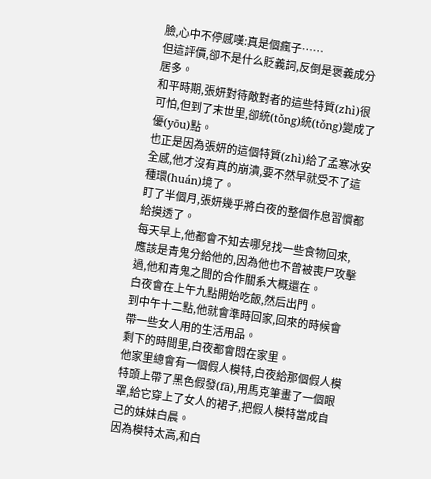臉,心中不停感嘆:真是個瘋子……
但這評價,卻不是什么貶義詞,反倒是褒義成分居多。
和平時期,張妍對待敵對者的這些特質(zhì)很可怕,但到了末世里,卻統(tǒng)統(tǒng)變成了優(yōu)點。
也正是因為張妍的這個特質(zhì)給了孟寒冰安全感,他才沒有真的崩潰,要不然早就受不了這種環(huán)境了。
盯了半個月,張妍幾乎將白夜的整個作息習慣都給摸透了。
每天早上,他都會不知去哪兒找一些食物回來,應該是青鬼分給他的,因為他也不曾被喪尸攻擊過,他和青鬼之間的合作關系大概還在。
白夜會在上午九點開始吃飯,然后出門。
到中午十二點,他就會準時回家,回來的時候會帶一些女人用的生活用品。
剩下的時間里,白夜都會悶在家里。
他家里總會有一個假人模特,白夜給那個假人模特頭上帶了黑色假發(fā),用馬克筆畫了一個眼罩,給它穿上了女人的裙子,把假人模特當成自己的妹妹白晨。
因為模特太高,和白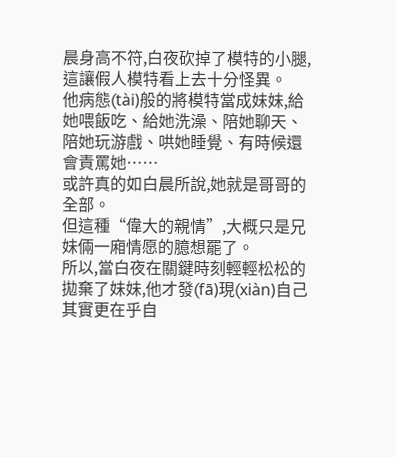晨身高不符,白夜砍掉了模特的小腿,這讓假人模特看上去十分怪異。
他病態(tài)般的將模特當成妹妹,給她喂飯吃、給她洗澡、陪她聊天、陪她玩游戲、哄她睡覺、有時候還會責罵她……
或許真的如白晨所說,她就是哥哥的全部。
但這種“偉大的親情”,大概只是兄妹倆一廂情愿的臆想罷了。
所以,當白夜在關鍵時刻輕輕松松的拋棄了妹妹,他才發(fā)現(xiàn)自己其實更在乎自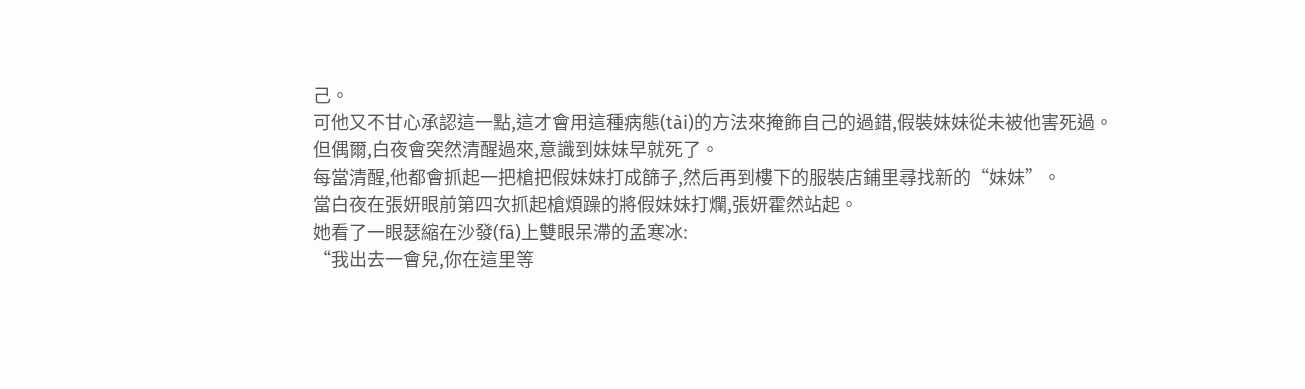己。
可他又不甘心承認這一點,這才會用這種病態(tài)的方法來掩飾自己的過錯,假裝妹妹從未被他害死過。
但偶爾,白夜會突然清醒過來,意識到妹妹早就死了。
每當清醒,他都會抓起一把槍把假妹妹打成篩子,然后再到樓下的服裝店鋪里尋找新的“妹妹”。
當白夜在張妍眼前第四次抓起槍煩躁的將假妹妹打爛,張妍霍然站起。
她看了一眼瑟縮在沙發(fā)上雙眼呆滯的孟寒冰:
“我出去一會兒,你在這里等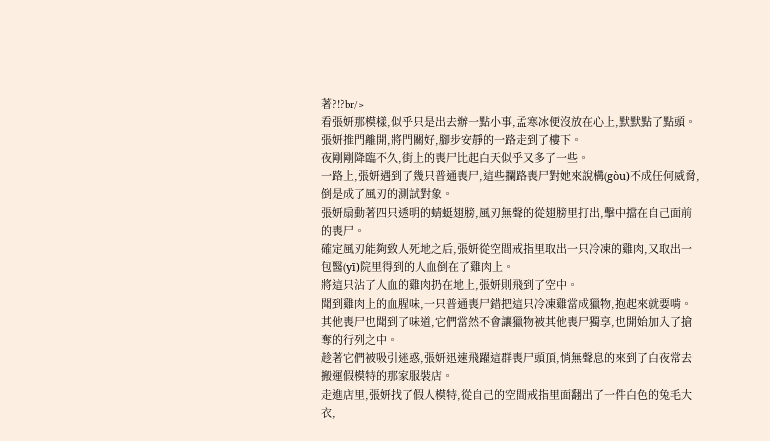著?!?br/>
看張妍那模樣,似乎只是出去辦一點小事,孟寒冰便沒放在心上,默默點了點頭。
張妍推門離開,將門關好,腳步安靜的一路走到了樓下。
夜剛剛降臨不久,街上的喪尸比起白天似乎又多了一些。
一路上,張妍遇到了幾只普通喪尸,這些攔路喪尸對她來說構(gòu)不成任何威脅,倒是成了風刃的測試對象。
張妍扇動著四只透明的蜻蜓翅膀,風刃無聲的從翅膀里打出,擊中擋在自己面前的喪尸。
確定風刃能夠致人死地之后,張妍從空間戒指里取出一只冷凍的雞肉,又取出一包醫(yī)院里得到的人血倒在了雞肉上。
將這只沾了人血的雞肉扔在地上,張妍則飛到了空中。
聞到雞肉上的血腥味,一只普通喪尸錯把這只冷凍雞當成獵物,抱起來就要啃。
其他喪尸也聞到了味道,它們當然不會讓獵物被其他喪尸獨享,也開始加入了搶奪的行列之中。
趁著它們被吸引迷惑,張妍迅速飛躍這群喪尸頭頂,悄無聲息的來到了白夜常去搬運假模特的那家服裝店。
走進店里,張妍找了假人模特,從自己的空間戒指里面翻出了一件白色的兔毛大衣,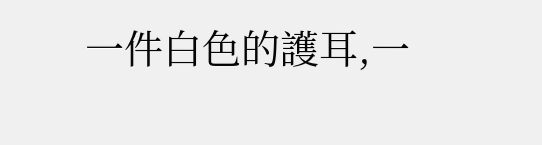一件白色的護耳,一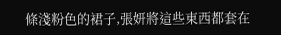條淺粉色的裙子,張妍將這些東西都套在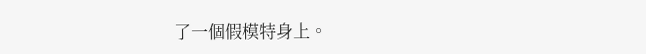了一個假模特身上。